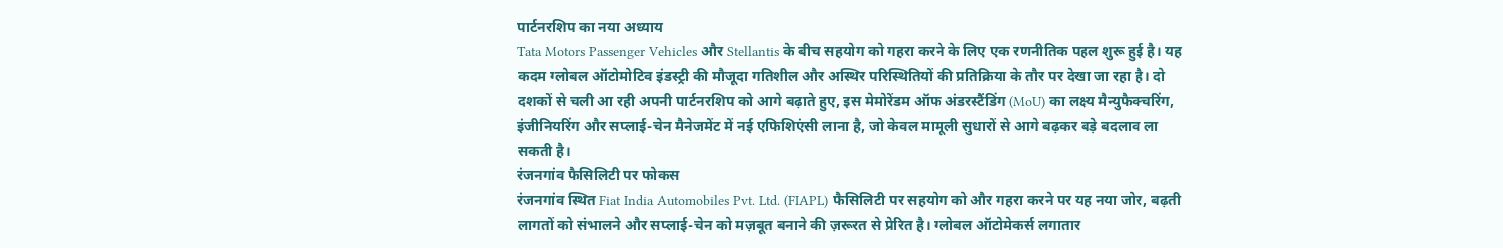पार्टनरशिप का नया अध्याय
Tata Motors Passenger Vehicles और Stellantis के बीच सहयोग को गहरा करने के लिए एक रणनीतिक पहल शुरू हुई है। यह कदम ग्लोबल ऑटोमोटिव इंडस्ट्री की मौजूदा गतिशील और अस्थिर परिस्थितियों की प्रतिक्रिया के तौर पर देखा जा रहा है। दो दशकों से चली आ रही अपनी पार्टनरशिप को आगे बढ़ाते हुए, इस मेमोरेंडम ऑफ अंडरस्टैंडिंग (MoU) का लक्ष्य मैन्युफैक्चरिंग, इंजीनियरिंग और सप्लाई-चेन मैनेजमेंट में नई एफिशिएंसी लाना है, जो केवल मामूली सुधारों से आगे बढ़कर बड़े बदलाव ला सकती है।
रंजनगांव फैसिलिटी पर फोकस
रंजनगांव स्थित Fiat India Automobiles Pvt. Ltd. (FIAPL) फैसिलिटी पर सहयोग को और गहरा करने पर यह नया जोर, बढ़ती लागतों को संभालने और सप्लाई-चेन को मज़बूत बनाने की ज़रूरत से प्रेरित है। ग्लोबल ऑटोमेकर्स लगातार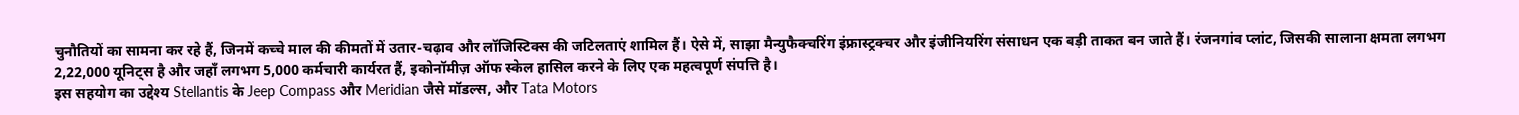चुनौतियों का सामना कर रहे हैं, जिनमें कच्चे माल की कीमतों में उतार-चढ़ाव और लॉजिस्टिक्स की जटिलताएं शामिल हैं। ऐसे में, साझा मैन्युफैक्चरिंग इंफ्रास्ट्रक्चर और इंजीनियरिंग संसाधन एक बड़ी ताकत बन जाते हैं। रंजनगांव प्लांट, जिसकी सालाना क्षमता लगभग 2,22,000 यूनिट्स है और जहाँ लगभग 5,000 कर्मचारी कार्यरत हैं, इकोनॉमीज़ ऑफ स्केल हासिल करने के लिए एक महत्वपूर्ण संपत्ति है।
इस सहयोग का उद्देश्य Stellantis के Jeep Compass और Meridian जैसे मॉडल्स, और Tata Motors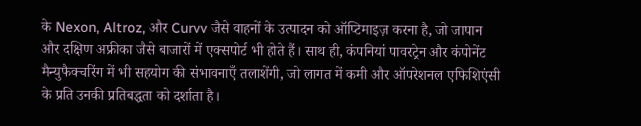के Nexon, Altroz, और Curvv जैसे वाहनों के उत्पादन को ऑप्टिमाइज़ करना है, जो जापान और दक्षिण अफ्रीका जैसे बाजारों में एक्सपोर्ट भी होते हैं। साथ ही, कंपनियां पावरट्रेन और कंपोनेंट मैन्युफैक्चरिंग में भी सहयोग की संभावनाएँ तलाशेंगी, जो लागत में कमी और ऑपरेशनल एफिशिएंसी के प्रति उनकी प्रतिबद्धता को दर्शाता है।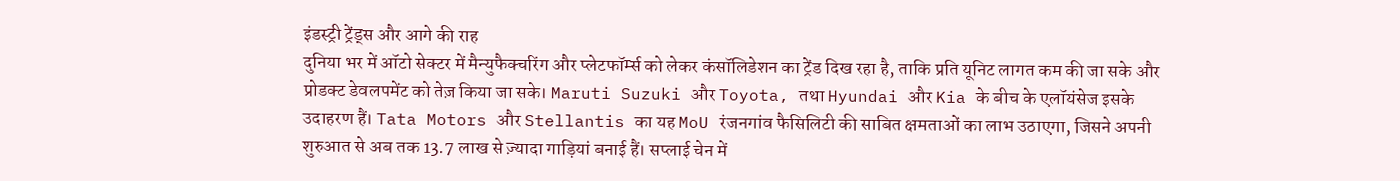इंडस्ट्री ट्रेंड्स और आगे की राह
दुनिया भर में ऑटो सेक्टर में मैन्युफैक्चरिंग और प्लेटफॉर्म्स को लेकर कंसॉलिडेशन का ट्रेंड दिख रहा है, ताकि प्रति यूनिट लागत कम की जा सके और प्रोडक्ट डेवलपमेंट को तेज़ किया जा सके। Maruti Suzuki और Toyota, तथा Hyundai और Kia के बीच के एलॉयंसेज इसके उदाहरण हैं। Tata Motors और Stellantis का यह MoU रंजनगांव फैसिलिटी की साबित क्षमताओं का लाभ उठाएगा, जिसने अपनी शुरुआत से अब तक 13.7 लाख से ज़्यादा गाड़ियां बनाई हैं। सप्लाई चेन में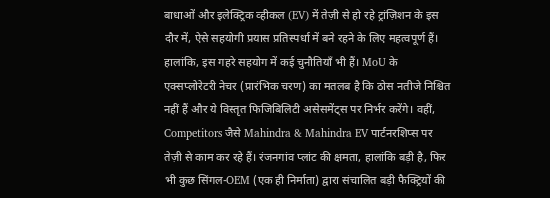बाधाओं और इलेक्ट्रिक व्हीकल (EV) में तेज़ी से हो रहे ट्रांज़िशन के इस दौर में, ऐसे सहयोगी प्रयास प्रतिस्पर्धा में बने रहने के लिए महत्वपूर्ण हैं।
हालांकि, इस गहरे सहयोग में कई चुनौतियाँ भी हैं। MoU के एक्सप्लोरेटरी नेचर (प्रारंभिक चरण) का मतलब है कि ठोस नतीजे निश्चित नहीं हैं और ये विस्तृत फिजिबिलिटी असेसमेंट्स पर निर्भर करेंगे। वहीं, Competitors जैसे Mahindra & Mahindra EV पार्टनरशिप्स पर तेज़ी से काम कर रहे हैं। रंजनगांव प्लांट की क्षमता, हालांकि बड़ी है, फिर भी कुछ सिंगल-OEM (एक ही निर्माता) द्वारा संचालित बड़ी फैक्ट्रियों की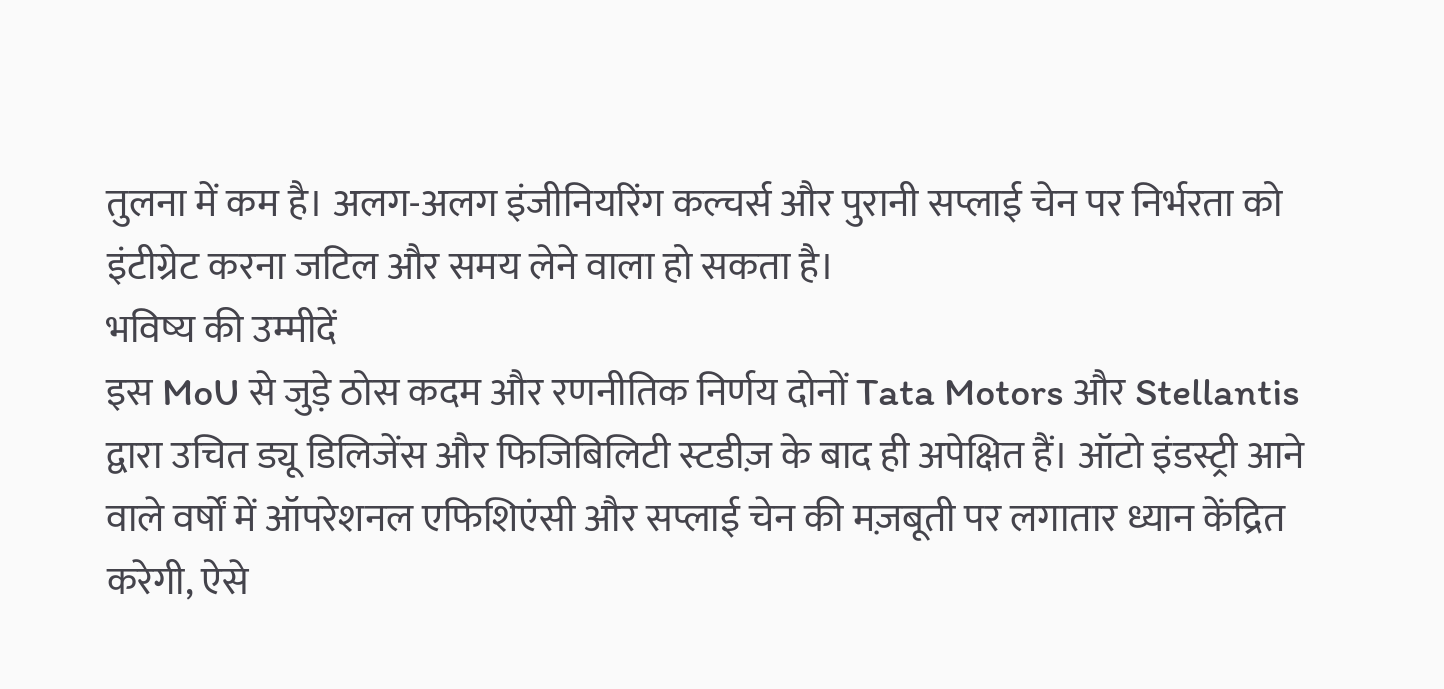तुलना में कम है। अलग-अलग इंजीनियरिंग कल्चर्स और पुरानी सप्लाई चेन पर निर्भरता को इंटीग्रेट करना जटिल और समय लेने वाला हो सकता है।
भविष्य की उम्मीदें
इस MoU से जुड़े ठोस कदम और रणनीतिक निर्णय दोनों Tata Motors और Stellantis द्वारा उचित ड्यू डिलिजेंस और फिजिबिलिटी स्टडीज़ के बाद ही अपेक्षित हैं। ऑटो इंडस्ट्री आने वाले वर्षों में ऑपरेशनल एफिशिएंसी और सप्लाई चेन की मज़बूती पर लगातार ध्यान केंद्रित करेगी, ऐसे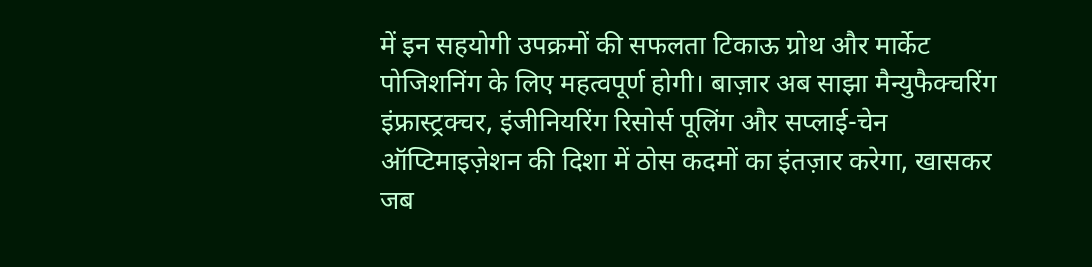में इन सहयोगी उपक्रमों की सफलता टिकाऊ ग्रोथ और मार्केट पोजिशनिंग के लिए महत्वपूर्ण होगी। बाज़ार अब साझा मैन्युफैक्चरिंग इंफ्रास्ट्रक्चर, इंजीनियरिंग रिसोर्स पूलिंग और सप्लाई-चेन ऑप्टिमाइज़ेशन की दिशा में ठोस कदमों का इंतज़ार करेगा, खासकर जब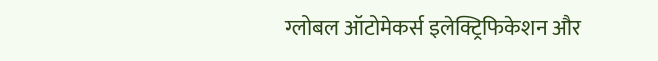ग्लोबल ऑटोमेकर्स इलेक्ट्रिफिकेशन और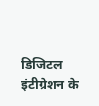डिजिटल इंटीग्रेशन के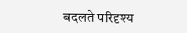बदलते परिदृश्य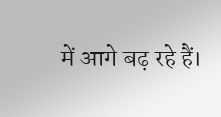में आगे बढ़ रहे हैं।